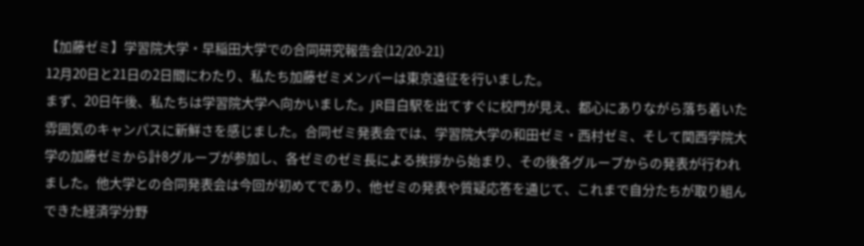【加藤ゼミ】学習院大学・早稲田大学での合同研究報告会(12/20-21)
12月20日と21日の2日間にわたり、私たち加藤ゼミメンバーは東京遠征を行いました。
まず、20日午後、私たちは学習院大学へ向かいました。JR目白駅を出てすぐに校門が見え、都心にありながら落ち着いた雰囲気のキャンパスに新鮮さを感じました。合同ゼミ発表会では、学習院大学の和田ゼミ・西村ゼミ、そして関西学院大学の加藤ゼミから計8グループが参加し、各ゼミのゼミ長による挨拶から始まり、その後各グループからの発表が行われました。他大学との合同発表会は今回が初めてであり、他ゼミの発表や質疑応答を通じて、これまで自分たちが取り組んできた経済学分野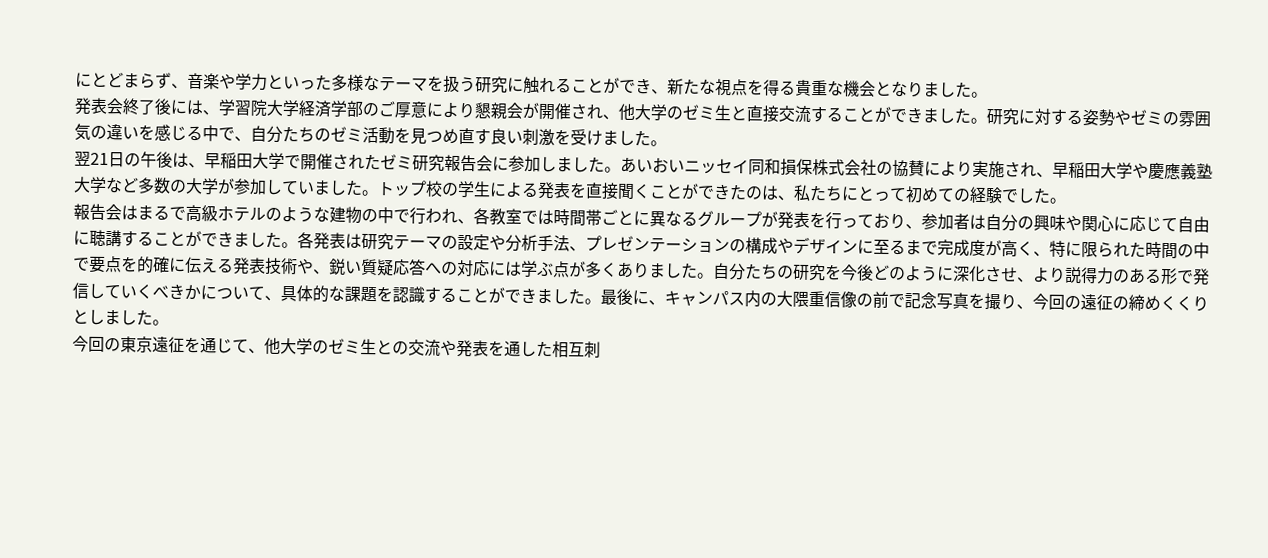にとどまらず、音楽や学力といった多様なテーマを扱う研究に触れることができ、新たな視点を得る貴重な機会となりました。
発表会終了後には、学習院大学経済学部のご厚意により懇親会が開催され、他大学のゼミ生と直接交流することができました。研究に対する姿勢やゼミの雰囲気の違いを感じる中で、自分たちのゼミ活動を見つめ直す良い刺激を受けました。
翌21日の午後は、早稲田大学で開催されたゼミ研究報告会に参加しました。あいおいニッセイ同和損保株式会社の協賛により実施され、早稲田大学や慶應義塾大学など多数の大学が参加していました。トップ校の学生による発表を直接聞くことができたのは、私たちにとって初めての経験でした。
報告会はまるで高級ホテルのような建物の中で行われ、各教室では時間帯ごとに異なるグループが発表を行っており、参加者は自分の興味や関心に応じて自由に聴講することができました。各発表は研究テーマの設定や分析手法、プレゼンテーションの構成やデザインに至るまで完成度が高く、特に限られた時間の中で要点を的確に伝える発表技術や、鋭い質疑応答への対応には学ぶ点が多くありました。自分たちの研究を今後どのように深化させ、より説得力のある形で発信していくべきかについて、具体的な課題を認識することができました。最後に、キャンパス内の大隈重信像の前で記念写真を撮り、今回の遠征の締めくくりとしました。
今回の東京遠征を通じて、他大学のゼミ生との交流や発表を通した相互刺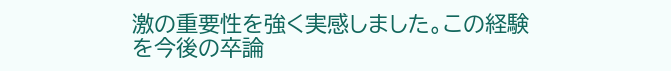激の重要性を強く実感しました。この経験を今後の卒論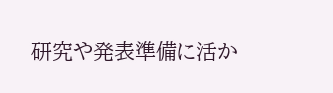研究や発表準備に活か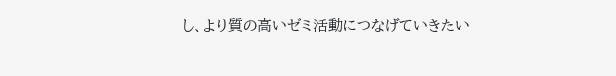し、より質の高いゼミ活動につなげていきたい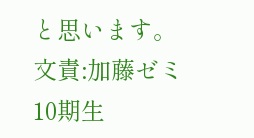と思います。
文責:加藤ゼミ10期生